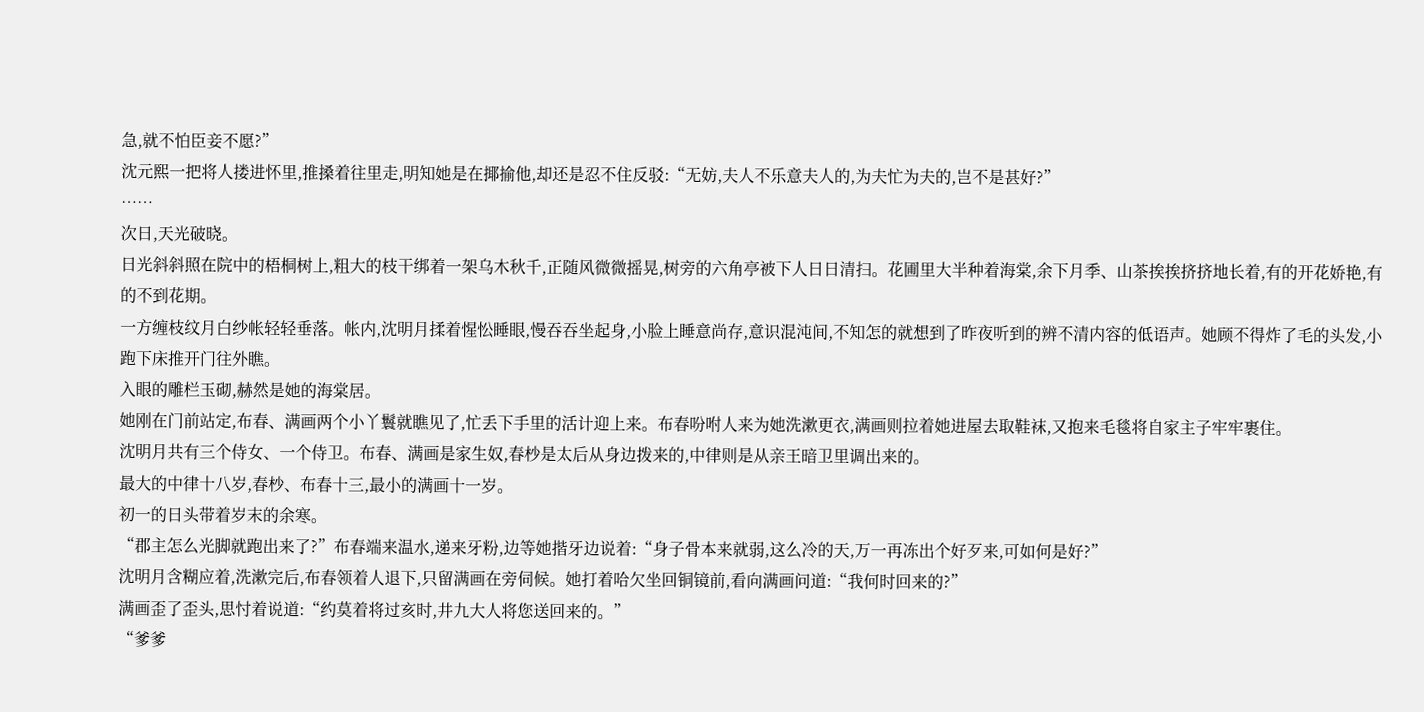急,就不怕臣妾不愿?”
沈元熙一把将人搂进怀里,推搡着往里走,明知她是在揶揄他,却还是忍不住反驳:“无妨,夫人不乐意夫人的,为夫忙为夫的,岂不是甚好?”
……
次日,天光破晓。
日光斜斜照在院中的梧桐树上,粗大的枝干绑着一架乌木秋千,正随风微微摇晃,树旁的六角亭被下人日日清扫。花圃里大半种着海棠,余下月季、山茶挨挨挤挤地长着,有的开花娇艳,有的不到花期。
一方缠枝纹月白纱帐轻轻垂落。帐内,沈明月揉着惺忪睡眼,慢吞吞坐起身,小脸上睡意尚存,意识混沌间,不知怎的就想到了昨夜听到的辨不清内容的低语声。她顾不得炸了毛的头发,小跑下床推开门往外瞧。
入眼的雕栏玉砌,赫然是她的海棠居。
她刚在门前站定,布春、满画两个小丫鬟就瞧见了,忙丢下手里的活计迎上来。布春吩咐人来为她洗漱更衣,满画则拉着她进屋去取鞋袜,又抱来毛毯将自家主子牢牢裹住。
沈明月共有三个侍女、一个侍卫。布春、满画是家生奴,春杪是太后从身边拨来的,中律则是从亲王暗卫里调出来的。
最大的中律十八岁,春杪、布春十三,最小的满画十一岁。
初一的日头带着岁末的余寒。
“郡主怎么光脚就跑出来了?”布春端来温水,递来牙粉,边等她揩牙边说着:“身子骨本来就弱,这么冷的天,万一再冻出个好歹来,可如何是好?”
沈明月含糊应着,洗漱完后,布春领着人退下,只留满画在旁伺候。她打着哈欠坐回铜镜前,看向满画问道:“我何时回来的?”
满画歪了歪头,思忖着说道:“约莫着将过亥时,井九大人将您送回来的。”
“爹爹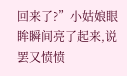回来了?”小姑娘眼眸瞬间亮了起来,说罢又愤愤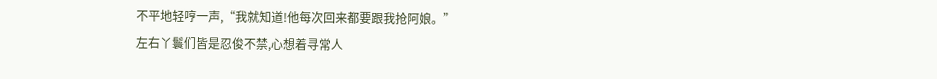不平地轻哼一声,“我就知道!他每次回来都要跟我抢阿娘。”
左右丫鬟们皆是忍俊不禁,心想着寻常人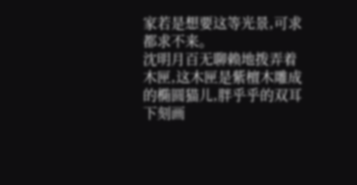家若是想要这等光景,可求都求不来。
沈明月百无聊赖地拨弄着木匣,这木匣是紫檀木雕成的椭圆猫儿,胖乎乎的双耳下刻画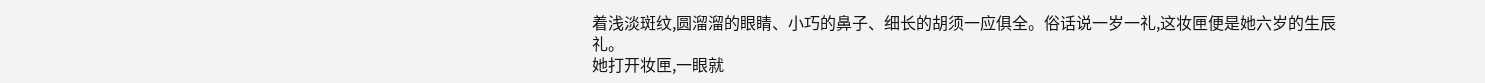着浅淡斑纹,圆溜溜的眼睛、小巧的鼻子、细长的胡须一应俱全。俗话说一岁一礼,这妆匣便是她六岁的生辰礼。
她打开妆匣,一眼就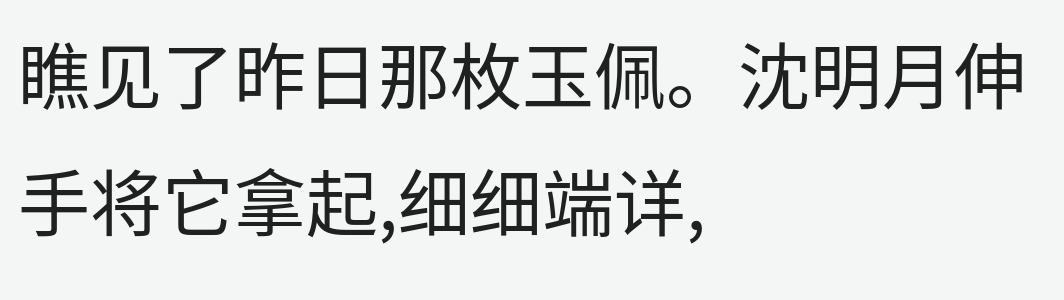瞧见了昨日那枚玉佩。沈明月伸手将它拿起,细细端详,